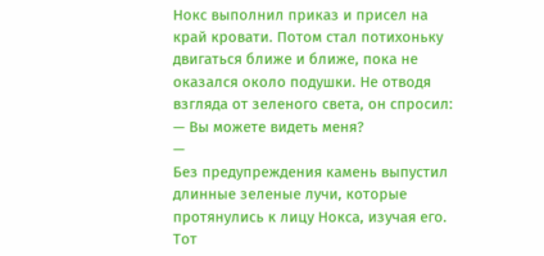Нокс выполнил приказ и присел на край кровати. Потом стал потихоньку двигаться ближе и ближе, пока не оказался около подушки. Не отводя взгляда от зеленого света, он спросил:
— Вы можете видеть меня?
—
Без предупреждения камень выпустил длинные зеленые лучи, которые протянулись к лицу Нокса, изучая его. Тот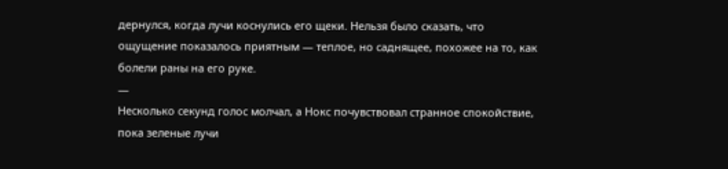дернулся, когда лучи коснулись его щеки. Нельзя было сказать, что ощущение показалось приятным — теплое, но саднящее, похожее на то, как болели раны на его руке.
—
Несколько секунд голос молчал, а Нокс почувствовал странное спокойствие, пока зеленые лучи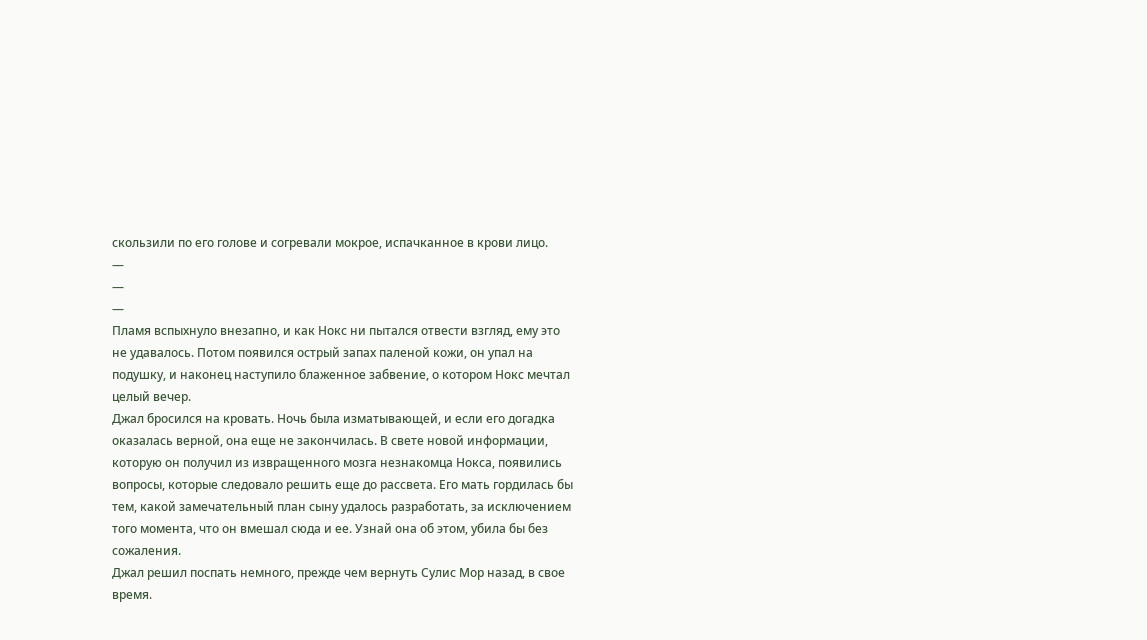скользили по его голове и согревали мокрое, испачканное в крови лицо.
—
—
—
Пламя вспыхнуло внезапно, и как Нокс ни пытался отвести взгляд, ему это не удавалось. Потом появился острый запах паленой кожи, он упал на подушку, и наконец наступило блаженное забвение, о котором Нокс мечтал целый вечер.
Джал бросился на кровать. Ночь была изматывающей, и если его догадка оказалась верной, она еще не закончилась. В свете новой информации, которую он получил из извращенного мозга незнакомца Нокса, появились вопросы, которые следовало решить еще до рассвета. Его мать гордилась бы тем, какой замечательный план сыну удалось разработать, за исключением того момента, что он вмешал сюда и ее. Узнай она об этом, убила бы без сожаления.
Джал решил поспать немного, прежде чем вернуть Сулис Мор назад, в свое время.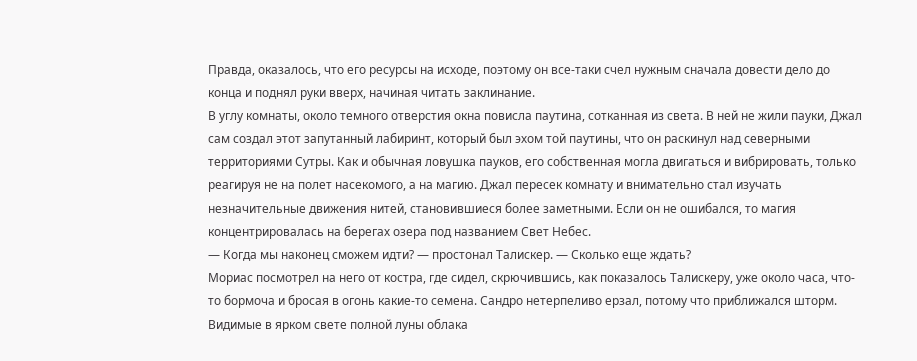Правда, оказалось, что его ресурсы на исходе, поэтому он все-таки счел нужным сначала довести дело до конца и поднял руки вверх, начиная читать заклинание.
В углу комнаты, около темного отверстия окна повисла паутина, сотканная из света. В ней не жили пауки, Джал сам создал этот запутанный лабиринт, который был эхом той паутины, что он раскинул над северными территориями Сутры. Как и обычная ловушка пауков, его собственная могла двигаться и вибрировать, только реагируя не на полет насекомого, а на магию. Джал пересек комнату и внимательно стал изучать незначительные движения нитей, становившиеся более заметными. Если он не ошибался, то магия концентрировалась на берегах озера под названием Свет Небес.
— Когда мы наконец сможем идти? — простонал Талискер. — Сколько еще ждать?
Мориас посмотрел на него от костра, где сидел, скрючившись, как показалось Талискеру, уже около часа, что-то бормоча и бросая в огонь какие-то семена. Сандро нетерпеливо ерзал, потому что приближался шторм. Видимые в ярком свете полной луны облака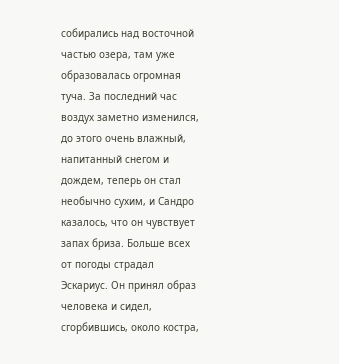собирались над восточной частью озера, там уже образовалась огромная туча. За последний час воздух заметно изменился, до этого очень влажный, напитанный снегом и дождем, теперь он стал необычно сухим, и Сандро казалось, что он чувствует запах бриза. Больше всех от погоды страдал Эскариус. Он принял образ человека и сидел, сгорбившись, около костра,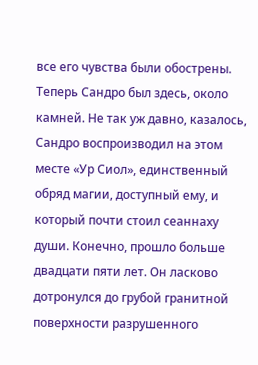все его чувства были обострены.
Теперь Сандро был здесь, около камней. Не так уж давно, казалось, Сандро воспроизводил на этом месте «Ур Сиол», единственный обряд магии, доступный ему, и который почти стоил сеаннаху души. Конечно, прошло больше двадцати пяти лет. Он ласково дотронулся до грубой гранитной поверхности разрушенного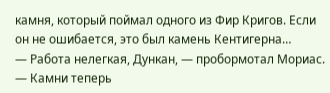камня, который поймал одного из Фир Кригов. Если он не ошибается, это был камень Кентигерна…
— Работа нелегкая, Дункан, — пробормотал Мориас. — Камни теперь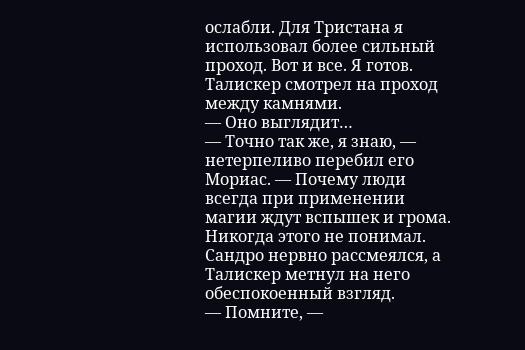ослабли. Для Тристана я использовал более сильный проход. Вот и все. Я готов.
Талискер смотрел на проход между камнями.
— Оно выглядит…
— Точно так же, я знаю, — нетерпеливо перебил его Мориас. — Почему люди всегда при применении магии ждут вспышек и грома. Никогда этого не понимал.
Сандро нервно рассмеялся, а Талискер метнул на него обеспокоенный взгляд.
— Помните, —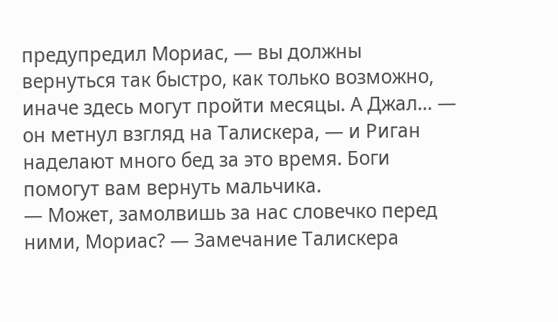предупредил Мориас, — вы должны вернуться так быстро, как только возможно, иначе здесь могут пройти месяцы. А Джал… — он метнул взгляд на Талискера, — и Риган наделают много бед за это время. Боги помогут вам вернуть мальчика.
— Может, замолвишь за нас словечко перед ними, Мориас? — Замечание Талискера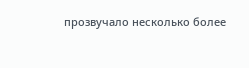прозвучало несколько более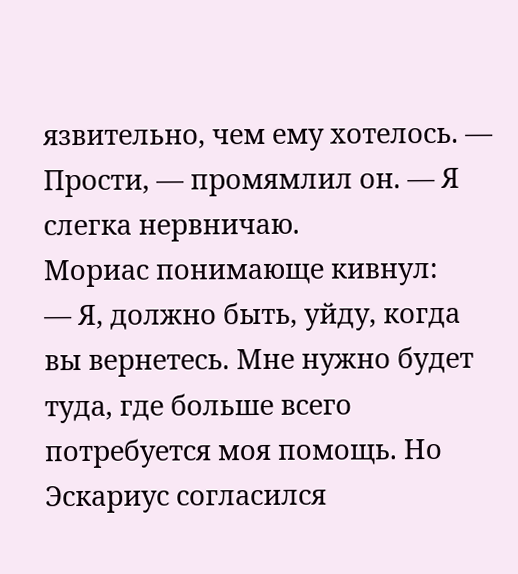язвительно, чем ему хотелось. — Прости, — промямлил он. — Я слегка нервничаю.
Мориас понимающе кивнул:
— Я, должно быть, уйду, когда вы вернетесь. Мне нужно будет туда, где больше всего потребуется моя помощь. Но Эскариус согласился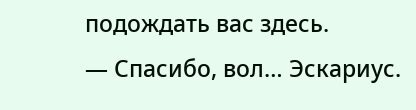подождать вас здесь.
— Спасибо, вол… Эскариус.